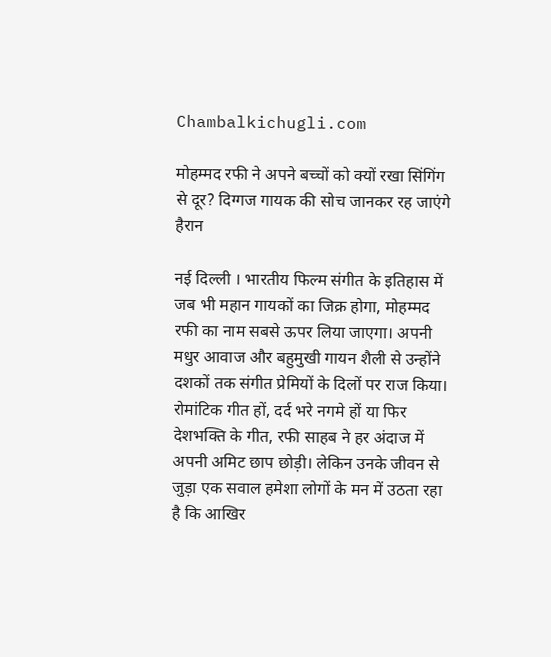Chambalkichugli.com

मोहम्मद रफी ने अपने बच्चों को क्यों रखा सिंगिंग से दूर? दिग्गज गायक की सोच जानकर रह जाएंगे हैरान

नई दिल्ली । भारतीय फिल्म संगीत के इतिहास में जब भी महान गायकों का जिक्र होगा, मोहम्मद रफी का नाम सबसे ऊपर लिया जाएगा। अपनी मधुर आवाज और बहुमुखी गायन शैली से उन्होंने दशकों तक संगीत प्रेमियों के दिलों पर राज किया। रोमांटिक गीत हों, दर्द भरे नगमे हों या फिर देशभक्ति के गीत, रफी साहब ने हर अंदाज में अपनी अमिट छाप छोड़ी। लेकिन उनके जीवन से जुड़ा एक सवाल हमेशा लोगों के मन में उठता रहा है कि आखिर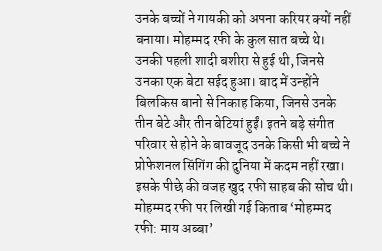उनके बच्चों ने गायकी को अपना करियर क्यों नहीं बनाया। मोहम्मद रफी के कुल सात बच्चे थे। उनकी पहली शादी बशीरा से हुई थी, जिनसे उनका एक बेटा सईद हुआ। बाद में उन्होंने बिलकिस बानो से निकाह किया, जिनसे उनके तीन बेटे और तीन बेटियां हुईं। इतने बड़े संगीत परिवार से होने के बावजूद उनके किसी भी बच्चे ने प्रोफेशनल सिंगिंग की दुनिया में कदम नहीं रखा। इसके पीछे की वजह खुद रफी साहब की सोच थी। मोहम्मद रफी पर लिखी गई किताब ‘मोहम्मद रफी: माय अब्बा’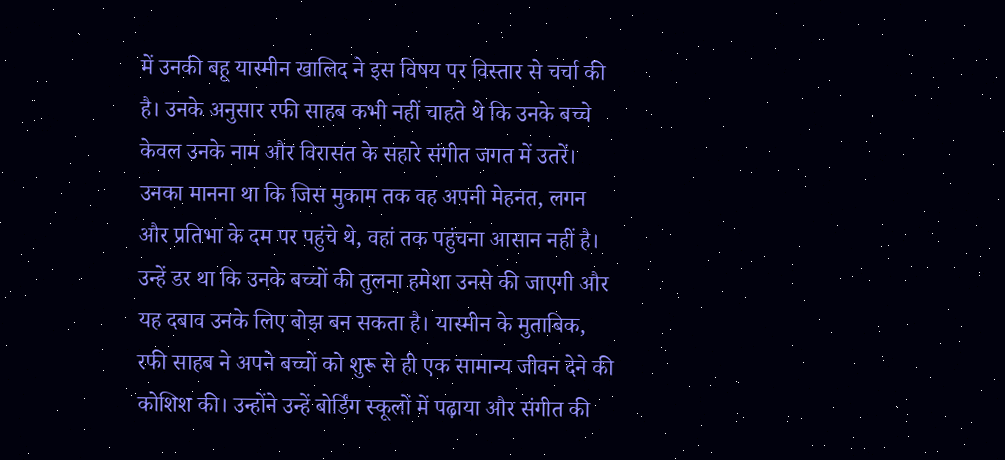में उनकी बहू यास्मीन खालिद ने इस विषय पर विस्तार से चर्चा की है। उनके अनुसार रफी साहब कभी नहीं चाहते थे कि उनके बच्चे केवल उनके नाम और विरासत के सहारे संगीत जगत में उतरें। उनका मानना था कि जिस मुकाम तक वह अपनी मेहनत, लगन और प्रतिभा के दम पर पहुंचे थे, वहां तक पहुंचना आसान नहीं है। उन्हें डर था कि उनके बच्चों की तुलना हमेशा उनसे की जाएगी और यह दबाव उनके लिए बोझ बन सकता है। यास्मीन के मुताबिक, रफी साहब ने अपने बच्चों को शुरू से ही एक सामान्य जीवन देने की कोशिश की। उन्होंने उन्हें बोर्डिंग स्कूलों में पढ़ाया और संगीत की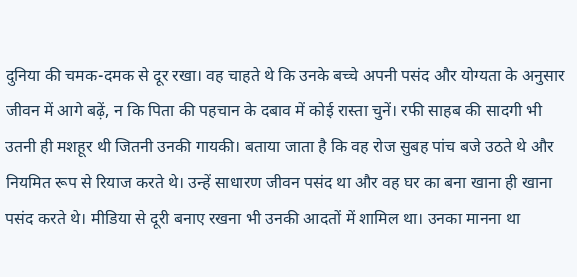दुनिया की चमक-दमक से दूर रखा। वह चाहते थे कि उनके बच्चे अपनी पसंद और योग्यता के अनुसार जीवन में आगे बढ़ें, न कि पिता की पहचान के दबाव में कोई रास्ता चुनें। रफी साहब की सादगी भी उतनी ही मशहूर थी जितनी उनकी गायकी। बताया जाता है कि वह रोज सुबह पांच बजे उठते थे और नियमित रूप से रियाज करते थे। उन्हें साधारण जीवन पसंद था और वह घर का बना खाना ही खाना पसंद करते थे। मीडिया से दूरी बनाए रखना भी उनकी आदतों में शामिल था। उनका मानना था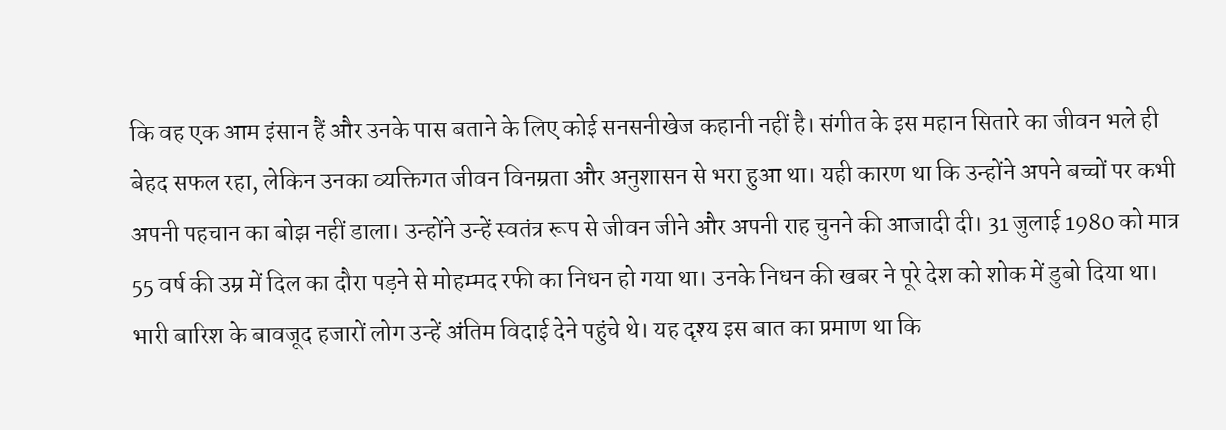कि वह एक आम इंसान हैं और उनके पास बताने के लिए कोई सनसनीखेज कहानी नहीं है। संगीत के इस महान सितारे का जीवन भले ही बेहद सफल रहा, लेकिन उनका व्यक्तिगत जीवन विनम्रता और अनुशासन से भरा हुआ था। यही कारण था कि उन्होंने अपने बच्चों पर कभी अपनी पहचान का बोझ नहीं डाला। उन्होंने उन्हें स्वतंत्र रूप से जीवन जीने और अपनी राह चुनने की आजादी दी। 31 जुलाई 1980 को मात्र 55 वर्ष की उम्र में दिल का दौरा पड़ने से मोहम्मद रफी का निधन हो गया था। उनके निधन की खबर ने पूरे देश को शोक में डुबो दिया था। भारी बारिश के बावजूद हजारों लोग उन्हें अंतिम विदाई देने पहुंचे थे। यह दृश्य इस बात का प्रमाण था कि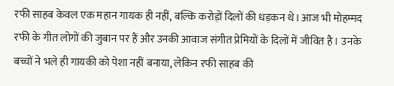रफी साहब केवल एक महान गायक ही नहीं, बल्कि करोड़ों दिलों की धड़कन थे। आज भी मोहम्मद रफी के गीत लोगों की जुबान पर हैं और उनकी आवाज संगीत प्रेमियों के दिलों में जीवित है। उनके बच्चों ने भले ही गायकी को पेशा नहीं बनाया, लेकिन रफी साहब की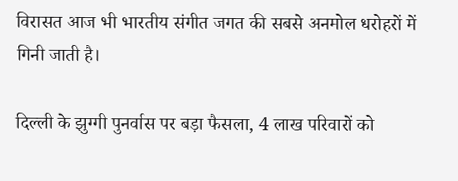विरासत आज भी भारतीय संगीत जगत की सबसे अनमोल धरोहरों में गिनी जाती है।

दिल्ली के झुग्गी पुनर्वास पर बड़ा फैसला, 4 लाख परिवारों को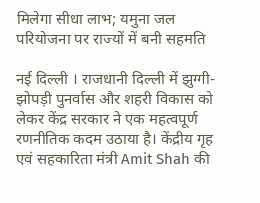मिलेगा सीधा लाभ; यमुना जल परियोजना पर राज्यों में बनी सहमति

नई दिल्ली । राजधानी दिल्ली में झुग्गी-झोपड़ी पुनर्वास और शहरी विकास को लेकर केंद्र सरकार ने एक महत्वपूर्ण रणनीतिक कदम उठाया है। केंद्रीय गृह एवं सहकारिता मंत्री Amit Shah की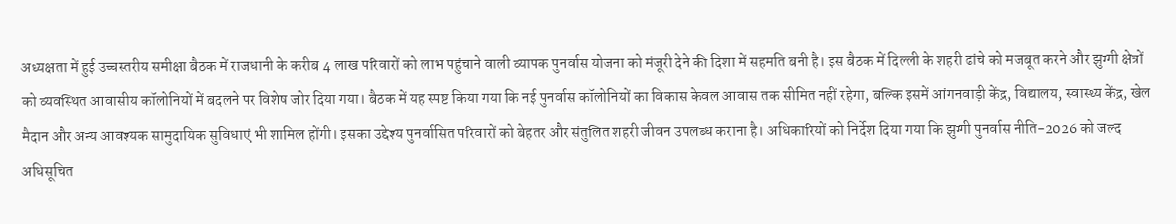अध्यक्षता में हुई उच्चस्तरीय समीक्षा बैठक में राजधानी के करीब 4 लाख परिवारों को लाभ पहुंचाने वाली व्यापक पुनर्वास योजना को मंजूरी देने की दिशा में सहमति बनी है। इस बैठक में दिल्ली के शहरी ढांचे को मजबूत करने और झुग्गी क्षेत्रों को व्यवस्थित आवासीय कॉलोनियों में बदलने पर विशेष जोर दिया गया। बैठक में यह स्पष्ट किया गया कि नई पुनर्वास कॉलोनियों का विकास केवल आवास तक सीमित नहीं रहेगा, बल्कि इसमें आंगनवाड़ी केंद्र, विद्यालय, स्वास्थ्य केंद्र, खेल मैदान और अन्य आवश्यक सामुदायिक सुविधाएं भी शामिल होंगी। इसका उद्देश्य पुनर्वासित परिवारों को बेहतर और संतुलित शहरी जीवन उपलब्ध कराना है। अधिकारियों को निर्देश दिया गया कि झुग्गी पुनर्वास नीति-2026 को जल्द अधिसूचित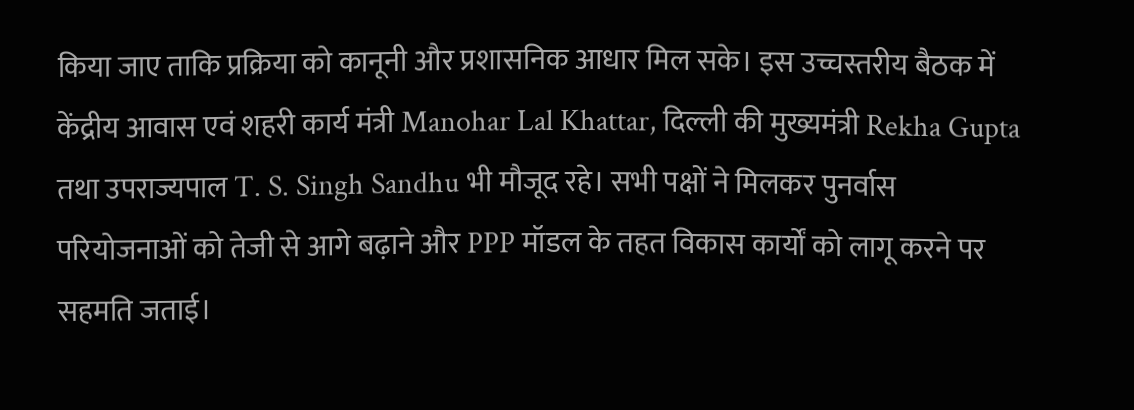किया जाए ताकि प्रक्रिया को कानूनी और प्रशासनिक आधार मिल सके। इस उच्चस्तरीय बैठक में केंद्रीय आवास एवं शहरी कार्य मंत्री Manohar Lal Khattar, दिल्ली की मुख्यमंत्री Rekha Gupta तथा उपराज्यपाल T. S. Singh Sandhu भी मौजूद रहे। सभी पक्षों ने मिलकर पुनर्वास परियोजनाओं को तेजी से आगे बढ़ाने और PPP मॉडल के तहत विकास कार्यों को लागू करने पर सहमति जताई।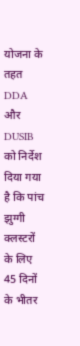योजना के तहत DDA और DUSIB को निर्देश दिया गया है कि पांच झुग्गी क्लस्टरों के लिए 45 दिनों के भीतर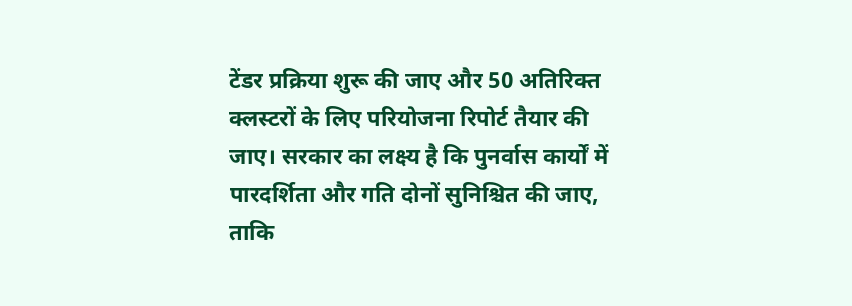टेंडर प्रक्रिया शुरू की जाए और 50 अतिरिक्त क्लस्टरों के लिए परियोजना रिपोर्ट तैयार की जाए। सरकार का लक्ष्य है कि पुनर्वास कार्यों में पारदर्शिता और गति दोनों सुनिश्चित की जाए, ताकि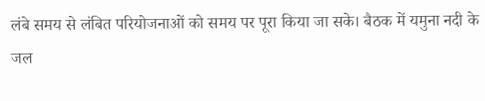लंबे समय से लंबित परियोजनाओं को समय पर पूरा किया जा सके। बैठक में यमुना नदी के जल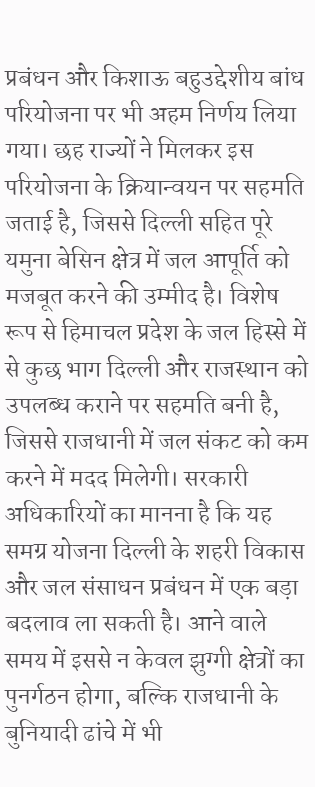प्रबंधन और किशाऊ बहुउद्देशीय बांध परियोजना पर भी अहम निर्णय लिया गया। छह राज्यों ने मिलकर इस परियोजना के क्रियान्वयन पर सहमति जताई है, जिससे दिल्ली सहित पूरे यमुना बेसिन क्षेत्र में जल आपूर्ति को मजबूत करने की उम्मीद है। विशेष रूप से हिमाचल प्रदेश के जल हिस्से में से कुछ भाग दिल्ली और राजस्थान को उपलब्ध कराने पर सहमति बनी है, जिससे राजधानी में जल संकट को कम करने में मदद मिलेगी। सरकारी अधिकारियों का मानना है कि यह समग्र योजना दिल्ली के शहरी विकास और जल संसाधन प्रबंधन में एक बड़ा बदलाव ला सकती है। आने वाले समय में इससे न केवल झुग्गी क्षेत्रों का पुनर्गठन होगा, बल्कि राजधानी के बुनियादी ढांचे में भी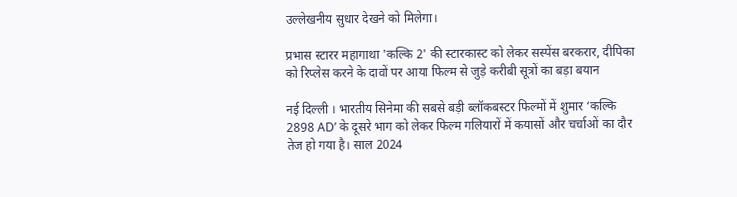उल्लेखनीय सुधार देखने को मिलेगा।

प्रभास स्टारर महागाथा 'कल्कि 2' की स्टारकास्ट को लेकर सस्पेंस बरकरार, दीपिका को रिप्लेस करने के दावों पर आया फिल्म से जुड़े करीबी सूत्रों का बड़ा बयान

नई दिल्ली । भारतीय सिनेमा की सबसे बड़ी ब्लॉकबस्टर फिल्मों में शुमार ‘क‍ल्कि 2898 AD’ के दूसरे भाग को लेकर फिल्म गलियारों में कयासों और चर्चाओं का दौर तेज हो गया है। साल 2024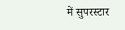में सुपरस्टार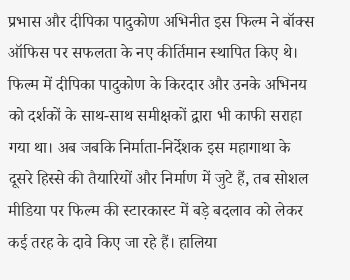प्रभास और दीपिका पादुकोण अभिनीत इस फिल्म ने बॉक्स ऑफिस पर सफलता के नए कीर्तिमान स्थापित किए थे। फिल्म में दीपिका पादुकोण के किरदार और उनके अभिनय को दर्शकों के साथ-साथ समीक्षकों द्वारा भी काफी सराहा गया था। अब जबकि निर्माता-निर्देशक इस महागाथा के दूसरे हिस्से की तैयारियों और निर्माण में जुटे हैं, तब सोशल मीडिया पर फिल्म की स्टारकास्ट में बड़े बदलाव को लेकर कई तरह के दावे किए जा रहे हैं। हालिया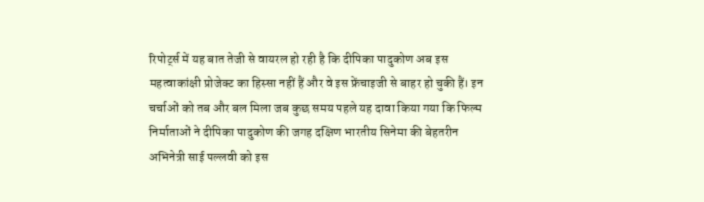रिपोर्ट्स में यह बात तेजी से वायरल हो रही है कि दीपिका पादुकोण अब इस महत्वाकांक्षी प्रोजेक्ट का हिस्सा नहीं हैं और वे इस फ्रेंचाइजी से बाहर हो चुकी हैं। इन चर्चाओं को तब और बल मिला जब कुछ समय पहले यह दावा किया गया कि फिल्म निर्माताओं ने दीपिका पादुकोण की जगह दक्षिण भारतीय सिनेमा की बेहतरीन अभिनेत्री साई पल्लवी को इस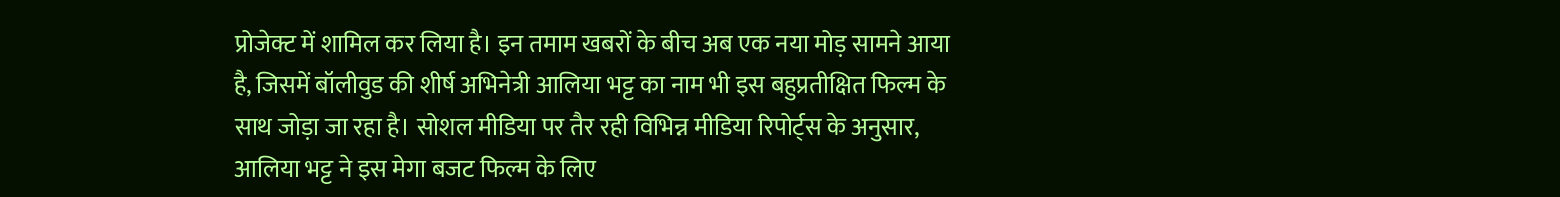प्रोजेक्ट में शामिल कर लिया है। इन तमाम खबरों के बीच अब एक नया मोड़ सामने आया है, जिसमें बॉलीवुड की शीर्ष अभिनेत्री आलिया भट्ट का नाम भी इस बहुप्रतीक्षित फिल्म के साथ जोड़ा जा रहा है। सोशल मीडिया पर तैर रही विभिन्न मीडिया रिपोर्ट्स के अनुसार, आलिया भट्ट ने इस मेगा बजट फिल्म के लिए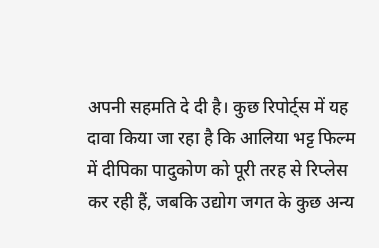अपनी सहमति दे दी है। कुछ रिपोर्ट्स में यह दावा किया जा रहा है कि आलिया भट्ट फिल्म में दीपिका पादुकोण को पूरी तरह से रिप्लेस कर रही हैं, जबकि उद्योग जगत के कुछ अन्य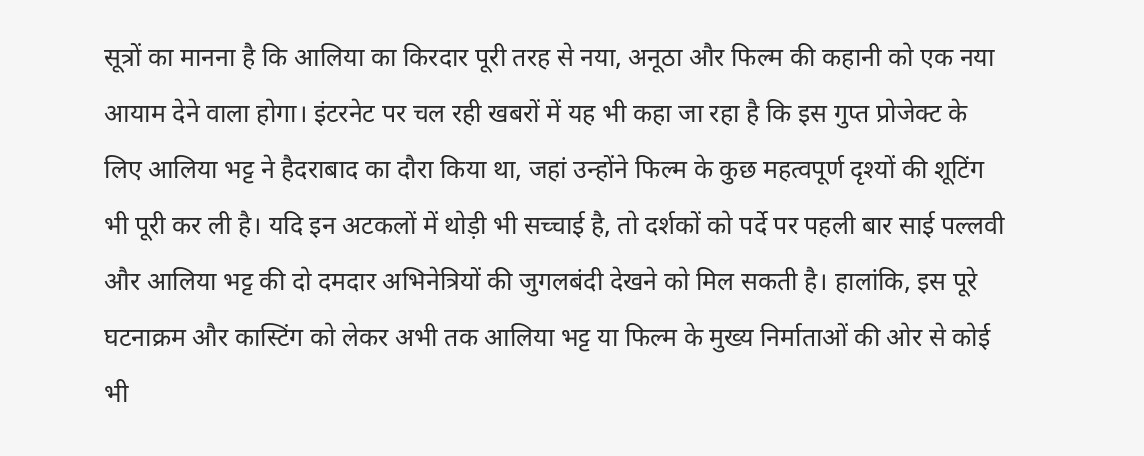सूत्रों का मानना है कि आलिया का किरदार पूरी तरह से नया, अनूठा और फिल्म की कहानी को एक नया आयाम देने वाला होगा। इंटरनेट पर चल रही खबरों में यह भी कहा जा रहा है कि इस गुप्त प्रोजेक्ट के लिए आलिया भट्ट ने हैदराबाद का दौरा किया था, जहां उन्होंने फिल्म के कुछ महत्वपूर्ण दृश्यों की शूटिंग भी पूरी कर ली है। यदि इन अटकलों में थोड़ी भी सच्चाई है, तो दर्शकों को पर्दे पर पहली बार साई पल्लवी और आलिया भट्ट की दो दमदार अभिनेत्रियों की जुगलबंदी देखने को मिल सकती है। हालांकि, इस पूरे घटनाक्रम और कास्टिंग को लेकर अभी तक आलिया भट्ट या फिल्म के मुख्य निर्माताओं की ओर से कोई भी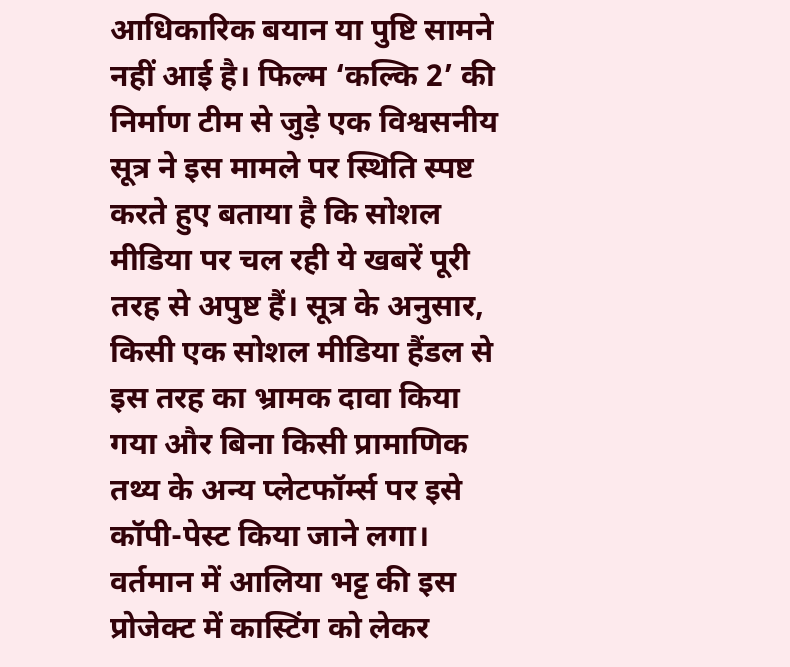आधिकारिक बयान या पुष्टि सामने नहीं आई है। फिल्म ‘कल्कि 2’ की निर्माण टीम से जुड़े एक विश्वसनीय सूत्र ने इस मामले पर स्थिति स्पष्ट करते हुए बताया है कि सोशल मीडिया पर चल रही ये खबरें पूरी तरह से अपुष्ट हैं। सूत्र के अनुसार, किसी एक सोशल मीडिया हैंडल से इस तरह का भ्रामक दावा किया गया और बिना किसी प्रामाणिक तथ्य के अन्य प्लेटफॉर्म्स पर इसे कॉपी-पेस्ट किया जाने लगा। वर्तमान में आलिया भट्ट की इस प्रोजेक्ट में कास्टिंग को लेकर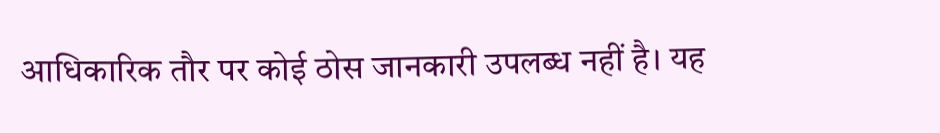आधिकारिक तौर पर कोई ठोस जानकारी उपलब्ध नहीं है। यह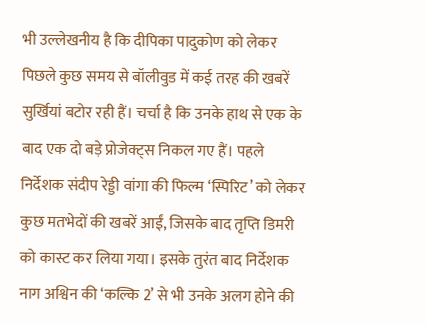भी उल्लेखनीय है कि दीपिका पादुकोण को लेकर पिछले कुछ समय से बॉलीवुड में कई तरह की खबरें सुर्खियां बटोर रही हैं। चर्चा है कि उनके हाथ से एक के बाद एक दो बड़े प्रोजेक्ट्स निकल गए हैं। पहले निर्देशक संदीप रेड्डी वांगा की फिल्म ‘स्पिरिट’ को लेकर कुछ मतभेदों की खबरें आईं, जिसके बाद तृप्ति डिमरी को कास्ट कर लिया गया। इसके तुरंत बाद निर्देशक नाग अश्विन की ‘कल्कि 2’ से भी उनके अलग होने की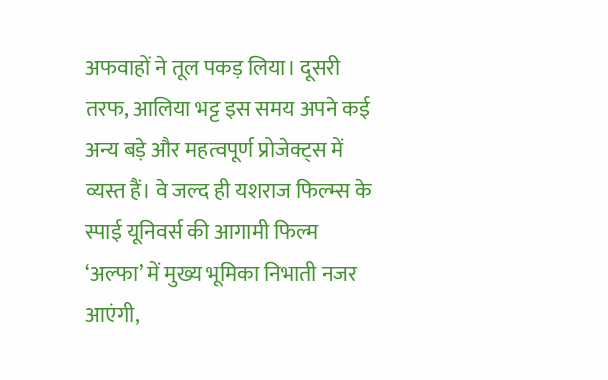अफवाहों ने तूल पकड़ लिया। दूसरी तरफ, आलिया भट्ट इस समय अपने कई अन्य बड़े और महत्वपूर्ण प्रोजेक्ट्स में व्यस्त हैं। वे जल्द ही यशराज फिल्म्स के स्पाई यूनिवर्स की आगामी फिल्म ‘अल्फा’ में मुख्य भूमिका निभाती नजर आएंगी,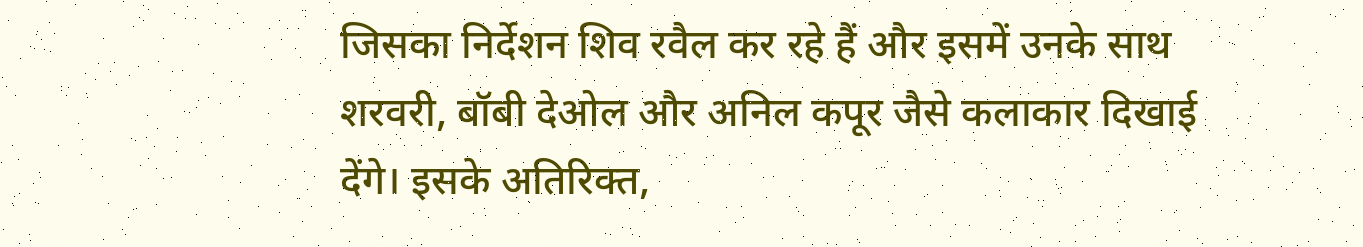जिसका निर्देशन शिव रवैल कर रहे हैं और इसमें उनके साथ शरवरी, बॉबी देओल और अनिल कपूर जैसे कलाकार दिखाई देंगे। इसके अतिरिक्त,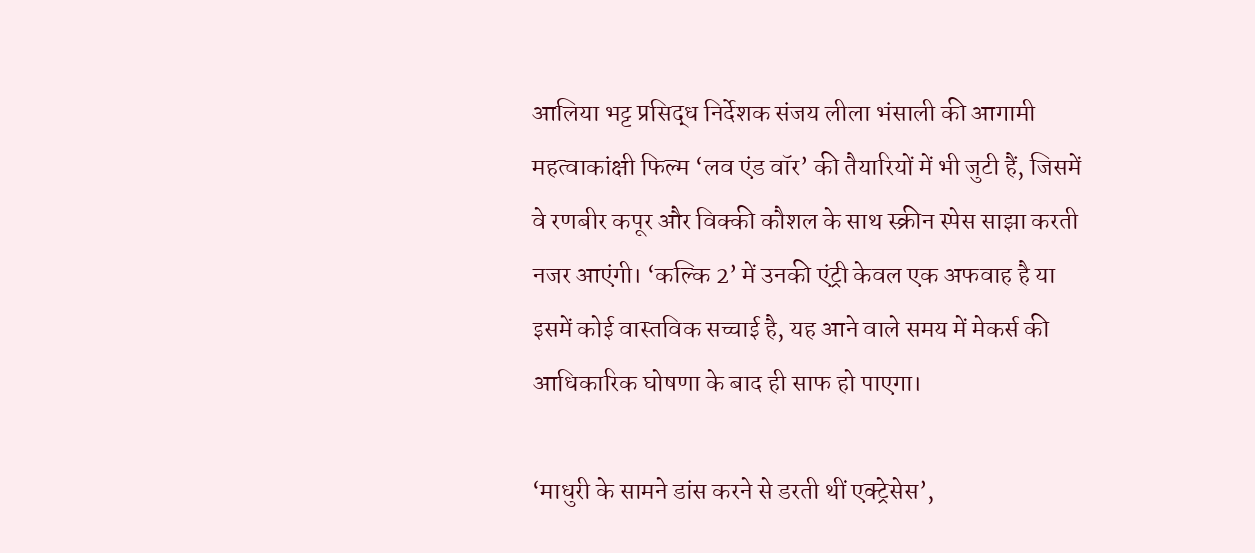आलिया भट्ट प्रसिद्ध निर्देशक संजय लीला भंसाली की आगामी महत्वाकांक्षी फिल्म ‘लव एंड वॉर’ की तैयारियों में भी जुटी हैं, जिसमें वे रणबीर कपूर और विक्की कौशल के साथ स्क्रीन स्पेस साझा करती नजर आएंगी। ‘कल्कि 2’ में उनकी एंट्री केवल एक अफवाह है या इसमें कोई वास्तविक सच्चाई है, यह आने वाले समय में मेकर्स की आधिकारिक घोषणा के बाद ही साफ हो पाएगा।

‘माधुरी के सामने डांस करने से डरती थीं एक्ट्रेसेस’,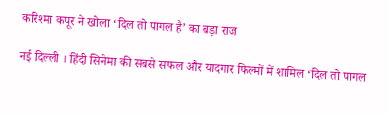करिश्मा कपूर ने खोला ‘दिल तो पागल है’ का बड़ा राज

नई दिल्ली । हिंदी सिनेमा की सबसे सफल और यादगार फिल्मों में शामिल ‘दिल तो पागल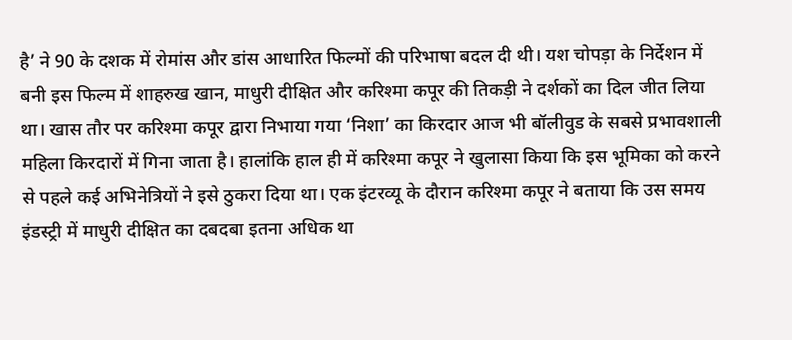है’ ने 90 के दशक में रोमांस और डांस आधारित फिल्मों की परिभाषा बदल दी थी। यश चोपड़ा के निर्देशन में बनी इस फिल्म में शाहरुख खान, माधुरी दीक्षित और करिश्मा कपूर की तिकड़ी ने दर्शकों का दिल जीत लिया था। खास तौर पर करिश्मा कपूर द्वारा निभाया गया ‘निशा’ का किरदार आज भी बॉलीवुड के सबसे प्रभावशाली महिला किरदारों में गिना जाता है। हालांकि हाल ही में करिश्मा कपूर ने खुलासा किया कि इस भूमिका को करने से पहले कई अभिनेत्रियों ने इसे ठुकरा दिया था। एक इंटरव्यू के दौरान करिश्मा कपूर ने बताया कि उस समय इंडस्ट्री में माधुरी दीक्षित का दबदबा इतना अधिक था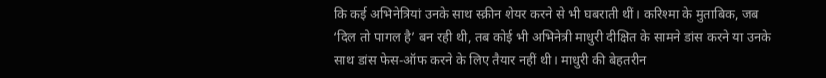कि कई अभिनेत्रियां उनके साथ स्क्रीन शेयर करने से भी घबराती थीं। करिश्मा के मुताबिक, जब ‘दिल तो पागल है’ बन रही थी, तब कोई भी अभिनेत्री माधुरी दीक्षित के सामने डांस करने या उनके साथ डांस फेस-ऑफ करने के लिए तैयार नहीं थी। माधुरी की बेहतरीन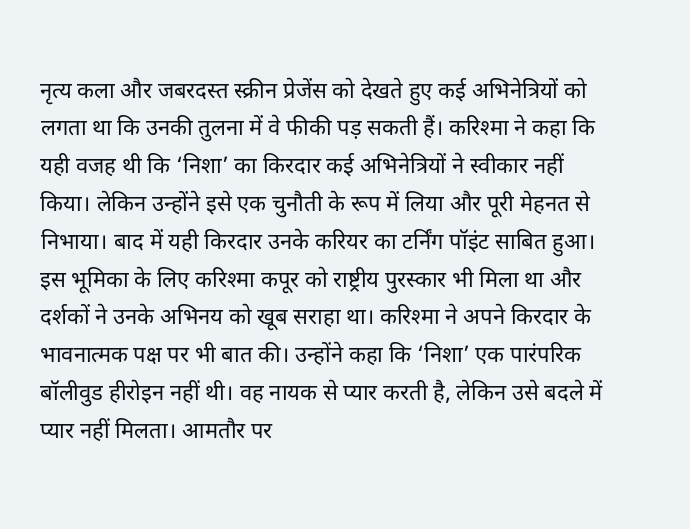नृत्य कला और जबरदस्त स्क्रीन प्रेजेंस को देखते हुए कई अभिनेत्रियों को लगता था कि उनकी तुलना में वे फीकी पड़ सकती हैं। करिश्मा ने कहा कि यही वजह थी कि ‘निशा’ का किरदार कई अभिनेत्रियों ने स्वीकार नहीं किया। लेकिन उन्होंने इसे एक चुनौती के रूप में लिया और पूरी मेहनत से निभाया। बाद में यही किरदार उनके करियर का टर्निंग पॉइंट साबित हुआ। इस भूमिका के लिए करिश्मा कपूर को राष्ट्रीय पुरस्कार भी मिला था और दर्शकों ने उनके अभिनय को खूब सराहा था। करिश्मा ने अपने किरदार के भावनात्मक पक्ष पर भी बात की। उन्होंने कहा कि ‘निशा’ एक पारंपरिक बॉलीवुड हीरोइन नहीं थी। वह नायक से प्यार करती है, लेकिन उसे बदले में प्यार नहीं मिलता। आमतौर पर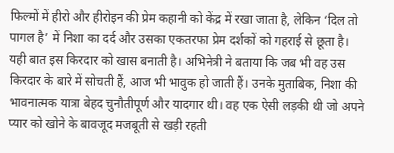फिल्मों में हीरो और हीरोइन की प्रेम कहानी को केंद्र में रखा जाता है, लेकिन ‘दिल तो पागल है’ में निशा का दर्द और उसका एकतरफा प्रेम दर्शकों को गहराई से छूता है। यही बात इस किरदार को खास बनाती है। अभिनेत्री ने बताया कि जब भी वह उस किरदार के बारे में सोचती हैं, आज भी भावुक हो जाती हैं। उनके मुताबिक, निशा की भावनात्मक यात्रा बेहद चुनौतीपूर्ण और यादगार थी। वह एक ऐसी लड़की थी जो अपने प्यार को खोने के बावजूद मजबूती से खड़ी रहती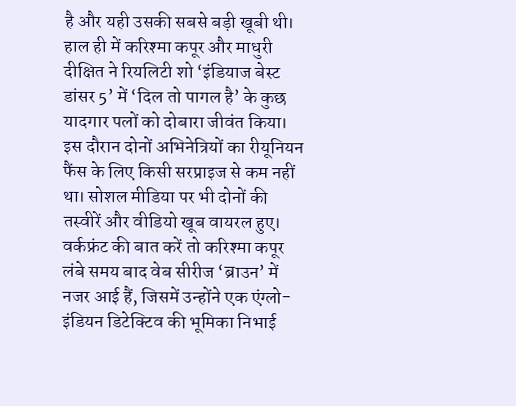है और यही उसकी सबसे बड़ी खूबी थी। हाल ही में करिश्मा कपूर और माधुरी दीक्षित ने रियलिटी शो ‘इंडियाज बेस्ट डांसर 5’ में ‘दिल तो पागल है’ के कुछ यादगार पलों को दोबारा जीवंत किया। इस दौरान दोनों अभिनेत्रियों का रीयूनियन फैंस के लिए किसी सरप्राइज से कम नहीं था। सोशल मीडिया पर भी दोनों की तस्वीरें और वीडियो खूब वायरल हुए। वर्कफ्रंट की बात करें तो करिश्मा कपूर लंबे समय बाद वेब सीरीज ‘ब्राउन’ में नजर आई हैं, जिसमें उन्होंने एक एंग्लो-इंडियन डिटेक्टिव की भूमिका निभाई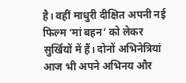है। वहीं माधुरी दीक्षित अपनी नई फिल्म ‘मां बहन’ को लेकर सुर्खियों में हैं। दोनों अभिनेत्रियां आज भी अपने अभिनय और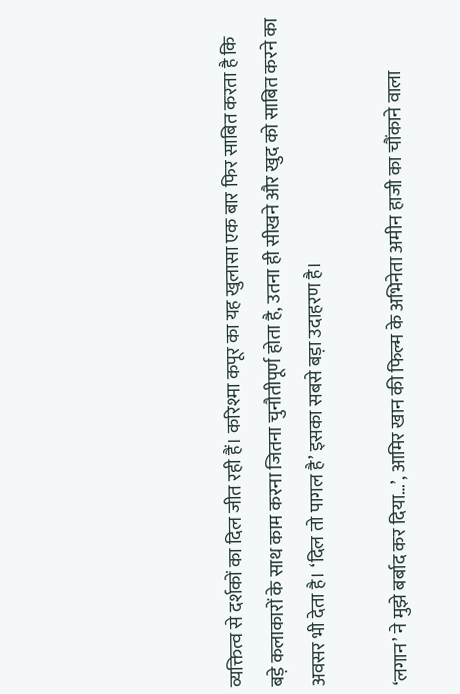व्यक्तित्व से दर्शकों का दिल जीत रही हैं। करिश्मा कपूर का यह खुलासा एक बार फिर साबित करता है कि बड़े कलाकारों के साथ काम करना जितना चुनौतीपूर्ण होता है, उतना ही सीखने और खुद को साबित करने का अवसर भी देता है। ‘दिल तो पागल है’ इसका सबसे बड़ा उदाहरण है।

‘लगान’ ने मुझे बर्बाद कर दिया…’, आमिर खान की फिल्म के अभिनेता अमीन हाजी का चौंकाने वाला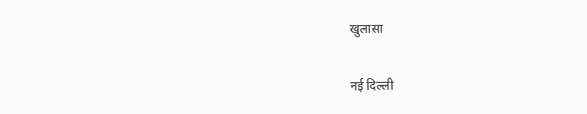खुलासा

नई दिल्ली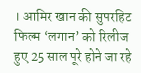। आमिर खान की सुपरहिट फिल्म ‘लगान’ को रिलीज हुए 25 साल पूरे होने जा रहे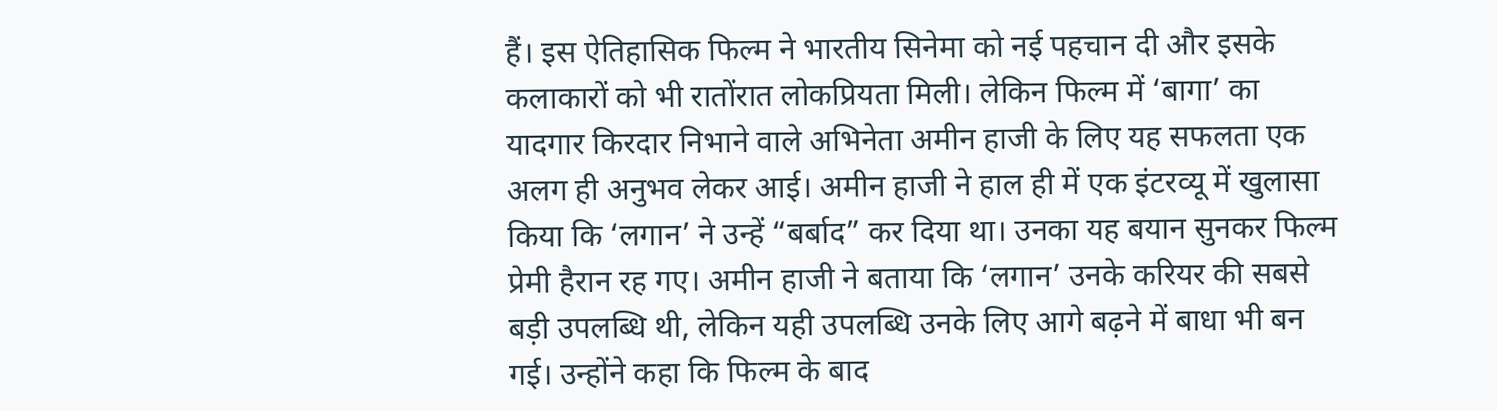हैं। इस ऐतिहासिक फिल्म ने भारतीय सिनेमा को नई पहचान दी और इसके कलाकारों को भी रातोंरात लोकप्रियता मिली। लेकिन फिल्म में ‘बागा’ का यादगार किरदार निभाने वाले अभिनेता अमीन हाजी के लिए यह सफलता एक अलग ही अनुभव लेकर आई। अमीन हाजी ने हाल ही में एक इंटरव्यू में खुलासा किया कि ‘लगान’ ने उन्हें “बर्बाद” कर दिया था। उनका यह बयान सुनकर फिल्म प्रेमी हैरान रह गए। अमीन हाजी ने बताया कि ‘लगान’ उनके करियर की सबसे बड़ी उपलब्धि थी, लेकिन यही उपलब्धि उनके लिए आगे बढ़ने में बाधा भी बन गई। उन्होंने कहा कि फिल्म के बाद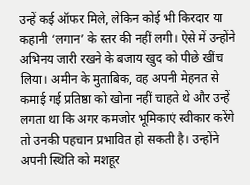उन्हें कई ऑफर मिले, लेकिन कोई भी किरदार या कहानी ‘लगान’ के स्तर की नहीं लगी। ऐसे में उन्होंने अभिनय जारी रखने के बजाय खुद को पीछे खींच लिया। अमीन के मुताबिक, वह अपनी मेहनत से कमाई गई प्रतिष्ठा को खोना नहीं चाहते थे और उन्हें लगता था कि अगर कमजोर भूमिकाएं स्वीकार करेंगे तो उनकी पहचान प्रभावित हो सकती है। उन्होंने अपनी स्थिति को मशहूर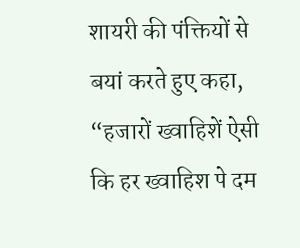शायरी की पंक्तियों से बयां करते हुए कहा, “हजारों ख्वाहिशें ऐसी कि हर ख्वाहिश पे दम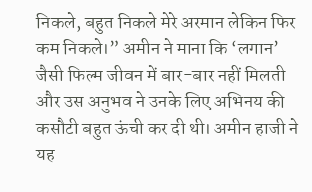निकले, बहुत निकले मेरे अरमान लेकिन फिर कम निकले।” अमीन ने माना कि ‘लगान’ जैसी फिल्म जीवन में बार-बार नहीं मिलती और उस अनुभव ने उनके लिए अभिनय की कसौटी बहुत ऊंची कर दी थी। अमीन हाजी ने यह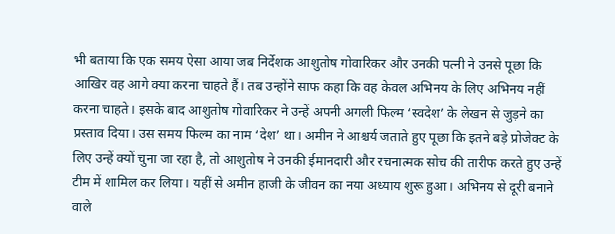भी बताया कि एक समय ऐसा आया जब निर्देशक आशुतोष गोवारिकर और उनकी पत्नी ने उनसे पूछा कि आखिर वह आगे क्या करना चाहते हैं। तब उन्होंने साफ कहा कि वह केवल अभिनय के लिए अभिनय नहीं करना चाहते। इसके बाद आशुतोष गोवारिकर ने उन्हें अपनी अगली फिल्म ‘स्वदेश’ के लेखन से जुड़ने का प्रस्ताव दिया। उस समय फिल्म का नाम ‘देश’ था। अमीन ने आश्चर्य जताते हुए पूछा कि इतने बड़े प्रोजेक्ट के लिए उन्हें क्यों चुना जा रहा है, तो आशुतोष ने उनकी ईमानदारी और रचनात्मक सोच की तारीफ करते हुए उन्हें टीम में शामिल कर लिया। यहीं से अमीन हाजी के जीवन का नया अध्याय शुरू हुआ। अभिनय से दूरी बनाने वाले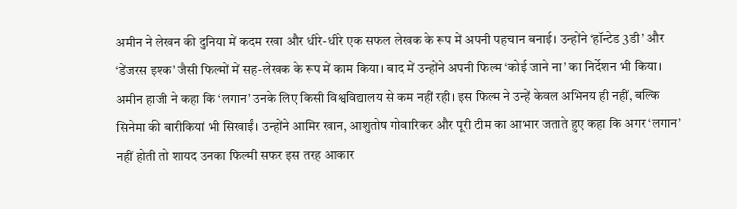अमीन ने लेखन की दुनिया में कदम रखा और धीरे-धीरे एक सफल लेखक के रूप में अपनी पहचान बनाई। उन्होंने ‘हॉन्टेड 3डी’ और ‘डेंजरस इश्क’ जैसी फिल्मों में सह-लेखक के रूप में काम किया। बाद में उन्होंने अपनी फिल्म ‘कोई जाने ना’ का निर्देशन भी किया। अमीन हाजी ने कहा कि ‘लगान’ उनके लिए किसी विश्वविद्यालय से कम नहीं रही। इस फिल्म ने उन्हें केवल अभिनय ही नहीं, बल्कि सिनेमा की बारीकियां भी सिखाईं। उन्होंने आमिर खान, आशुतोष गोवारिकर और पूरी टीम का आभार जताते हुए कहा कि अगर ‘लगान’ नहीं होती तो शायद उनका फिल्मी सफर इस तरह आकार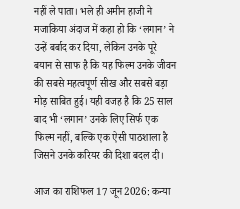नहीं ले पाता। भले ही अमीन हाजी ने मजाकिया अंदाज में कहा हो कि ‘लगान’ ने उन्हें बर्बाद कर दिया, लेकिन उनके पूरे बयान से साफ है कि यह फिल्म उनके जीवन की सबसे महत्वपूर्ण सीख और सबसे बड़ा मोड़ साबित हुई। यही वजह है कि 25 साल बाद भी ‘लगान’ उनके लिए सिर्फ एक फिल्म नहीं, बल्कि एक ऐसी पाठशाला है जिसने उनके करियर की दिशा बदल दी।

आज का राशिफल 17 जून 2026: कन्या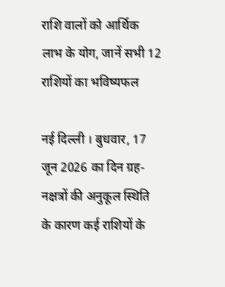राशि वालों को आर्थिक लाभ के योग, जानें सभी 12 राशियों का भविष्यफल

नई दिल्ली । बुधवार, 17 जून 2026 का दिन ग्रह-नक्षत्रों की अनुकूल स्थिति के कारण कई राशियों के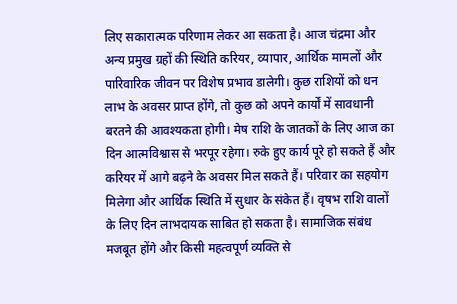लिए सकारात्मक परिणाम लेकर आ सकता है। आज चंद्रमा और अन्य प्रमुख ग्रहों की स्थिति करियर, व्यापार, आर्थिक मामलों और पारिवारिक जीवन पर विशेष प्रभाव डालेगी। कुछ राशियों को धन लाभ के अवसर प्राप्त होंगे, तो कुछ को अपने कार्यों में सावधानी बरतने की आवश्यकता होगी। मेष राशि के जातकों के लिए आज का दिन आत्मविश्वास से भरपूर रहेगा। रुके हुए कार्य पूरे हो सकते हैं और करियर में आगे बढ़ने के अवसर मिल सकते हैं। परिवार का सहयोग मिलेगा और आर्थिक स्थिति में सुधार के संकेत हैं। वृषभ राशि वालों के लिए दिन लाभदायक साबित हो सकता है। सामाजिक संबंध मजबूत होंगे और किसी महत्वपूर्ण व्यक्ति से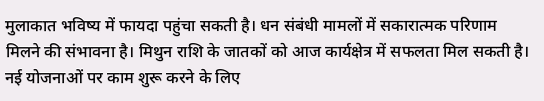मुलाकात भविष्य में फायदा पहुंचा सकती है। धन संबंधी मामलों में सकारात्मक परिणाम मिलने की संभावना है। मिथुन राशि के जातकों को आज कार्यक्षेत्र में सफलता मिल सकती है। नई योजनाओं पर काम शुरू करने के लिए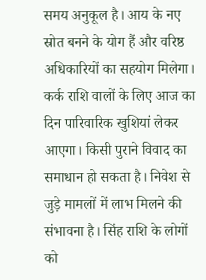समय अनुकूल है। आय के नए स्रोत बनने के योग हैं और वरिष्ठ अधिकारियों का सहयोग मिलेगा। कर्क राशि वालों के लिए आज का दिन पारिवारिक खुशियां लेकर आएगा। किसी पुराने विवाद का समाधान हो सकता है। निवेश से जुड़े मामलों में लाभ मिलने की संभावना है। सिंह राशि के लोगों को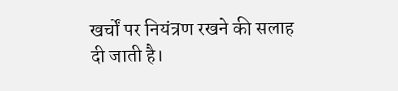खर्चों पर नियंत्रण रखने की सलाह दी जाती है।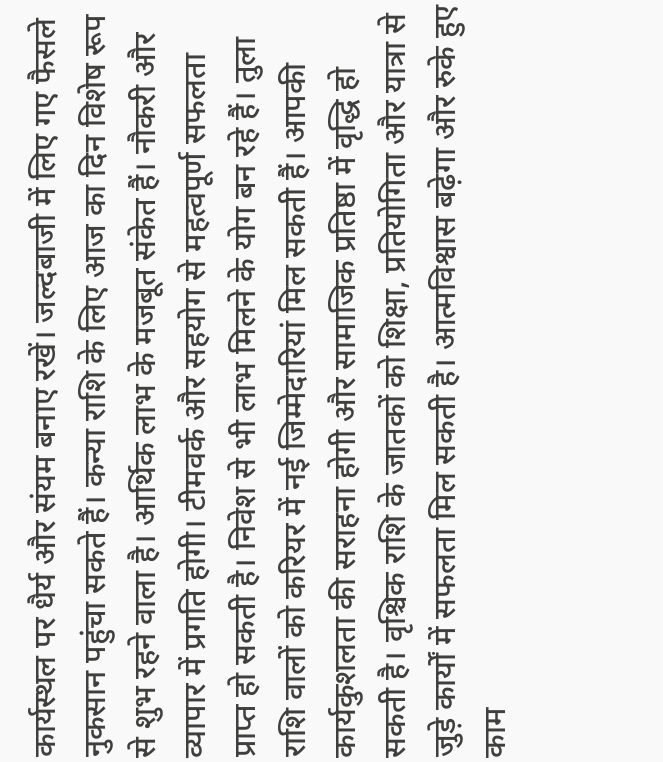कार्यस्थल पर धैर्य और संयम बनाए रखें। जल्दबाजी में लिए गए फैसले नुकसान पहुंचा सकते हैं। कन्या राशि के लिए आज का दिन विशेष रूप से शुभ रहने वाला है। आर्थिक लाभ के मजबूत संकेत हैं। नौकरी और व्यापार में प्रगति होगी। टीमवर्क और सहयोग से महत्वपूर्ण सफलता प्राप्त हो सकती है। निवेश से भी लाभ मिलने के योग बन रहे हैं। तुला राशि वालों को करियर में नई जिम्मेदारियां मिल सकती हैं। आपकी कार्यकुशलता की सराहना होगी और सामाजिक प्रतिष्ठा में वृद्धि हो सकती है। वृश्चिक राशि के जातकों को शिक्षा, प्रतियोगिता और यात्रा से जुड़े कार्यों में सफलता मिल सकती है। आत्मविश्वास बढ़ेगा और रुके हुए काम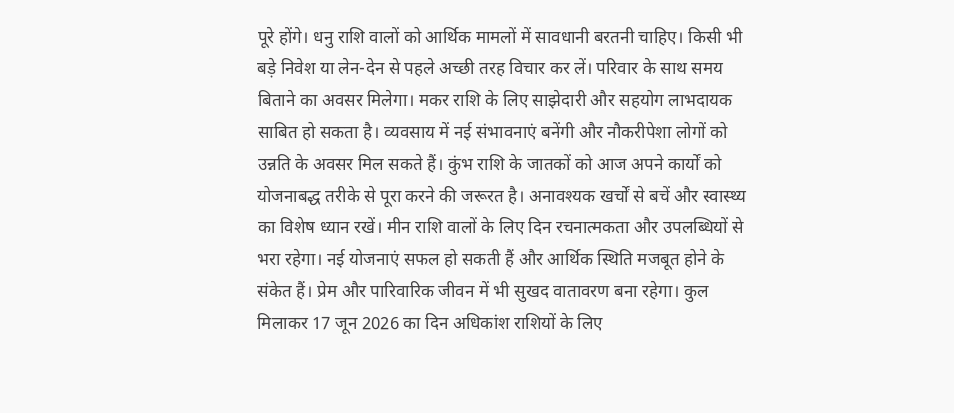पूरे होंगे। धनु राशि वालों को आर्थिक मामलों में सावधानी बरतनी चाहिए। किसी भी बड़े निवेश या लेन-देन से पहले अच्छी तरह विचार कर लें। परिवार के साथ समय बिताने का अवसर मिलेगा। मकर राशि के लिए साझेदारी और सहयोग लाभदायक साबित हो सकता है। व्यवसाय में नई संभावनाएं बनेंगी और नौकरीपेशा लोगों को उन्नति के अवसर मिल सकते हैं। कुंभ राशि के जातकों को आज अपने कार्यों को योजनाबद्ध तरीके से पूरा करने की जरूरत है। अनावश्यक खर्चों से बचें और स्वास्थ्य का विशेष ध्यान रखें। मीन राशि वालों के लिए दिन रचनात्मकता और उपलब्धियों से भरा रहेगा। नई योजनाएं सफल हो सकती हैं और आर्थिक स्थिति मजबूत होने के संकेत हैं। प्रेम और पारिवारिक जीवन में भी सुखद वातावरण बना रहेगा। कुल मिलाकर 17 जून 2026 का दिन अधिकांश राशियों के लिए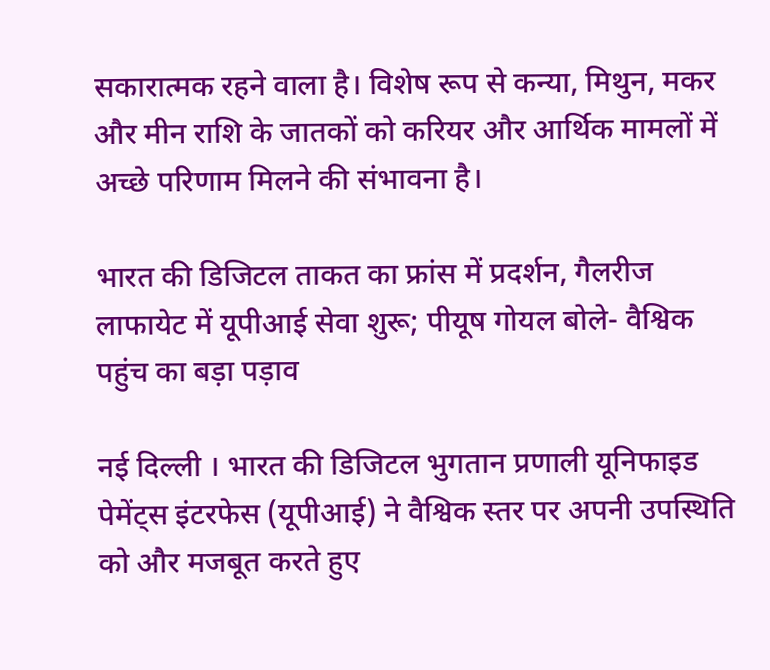सकारात्मक रहने वाला है। विशेष रूप से कन्या, मिथुन, मकर और मीन राशि के जातकों को करियर और आर्थिक मामलों में अच्छे परिणाम मिलने की संभावना है।

भारत की डिजिटल ताकत का फ्रांस में प्रदर्शन, गैलरीज लाफायेट में यूपीआई सेवा शुरू; पीयूष गोयल बोले- वैश्विक पहुंच का बड़ा पड़ाव

नई दिल्ली । भारत की डिजिटल भुगतान प्रणाली यूनिफाइड पेमेंट्स इंटरफेस (यूपीआई) ने वैश्विक स्तर पर अपनी उपस्थिति को और मजबूत करते हुए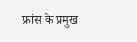फ्रांस के प्रमुख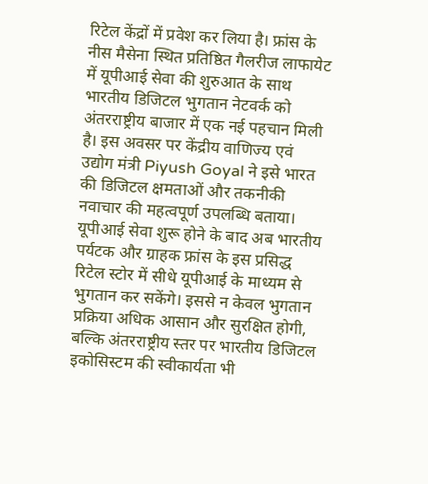रिटेल केंद्रों में प्रवेश कर लिया है। फ्रांस के नीस मैसेना स्थित प्रतिष्ठित गैलरीज लाफायेट में यूपीआई सेवा की शुरुआत के साथ भारतीय डिजिटल भुगतान नेटवर्क को अंतरराष्ट्रीय बाजार में एक नई पहचान मिली है। इस अवसर पर केंद्रीय वाणिज्य एवं उद्योग मंत्री Piyush Goyal ने इसे भारत की डिजिटल क्षमताओं और तकनीकी नवाचार की महत्वपूर्ण उपलब्धि बताया। यूपीआई सेवा शुरू होने के बाद अब भारतीय पर्यटक और ग्राहक फ्रांस के इस प्रसिद्ध रिटेल स्टोर में सीधे यूपीआई के माध्यम से भुगतान कर सकेंगे। इससे न केवल भुगतान प्रक्रिया अधिक आसान और सुरक्षित होगी, बल्कि अंतरराष्ट्रीय स्तर पर भारतीय डिजिटल इकोसिस्टम की स्वीकार्यता भी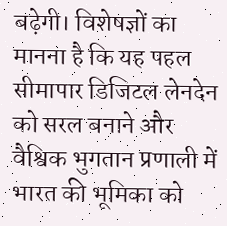बढ़ेगी। विशेषज्ञों का मानना है कि यह पहल सीमापार डिजिटल लेनदेन को सरल बनाने और वैश्विक भुगतान प्रणाली में भारत की भूमिका को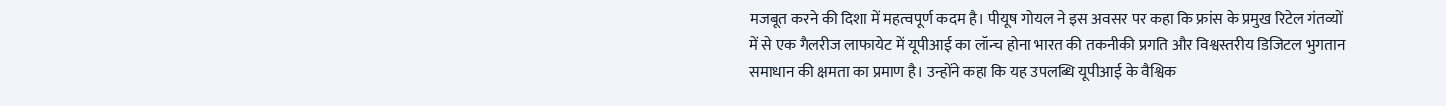मजबूत करने की दिशा में महत्वपूर्ण कदम है। पीयूष गोयल ने इस अवसर पर कहा कि फ्रांस के प्रमुख रिटेल गंतव्यों में से एक गैलरीज लाफायेट में यूपीआई का लॉन्च होना भारत की तकनीकी प्रगति और विश्वस्तरीय डिजिटल भुगतान समाधान की क्षमता का प्रमाण है। उन्होंने कहा कि यह उपलब्धि यूपीआई के वैश्विक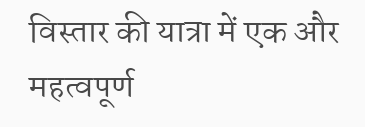विस्तार की यात्रा में एक और महत्वपूर्ण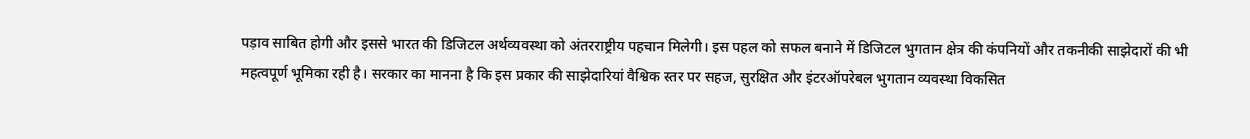पड़ाव साबित होगी और इससे भारत की डिजिटल अर्थव्यवस्था को अंतरराष्ट्रीय पहचान मिलेगी। इस पहल को सफल बनाने में डिजिटल भुगतान क्षेत्र की कंपनियों और तकनीकी साझेदारों की भी महत्वपूर्ण भूमिका रही है। सरकार का मानना है कि इस प्रकार की साझेदारियां वैश्विक स्तर पर सहज, सुरक्षित और इंटरऑपरेबल भुगतान व्यवस्था विकसित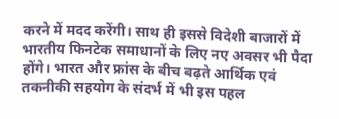करने में मदद करेंगी। साथ ही इससे विदेशी बाजारों में भारतीय फिनटेक समाधानों के लिए नए अवसर भी पैदा होंगे। भारत और फ्रांस के बीच बढ़ते आर्थिक एवं तकनीकी सहयोग के संदर्भ में भी इस पहल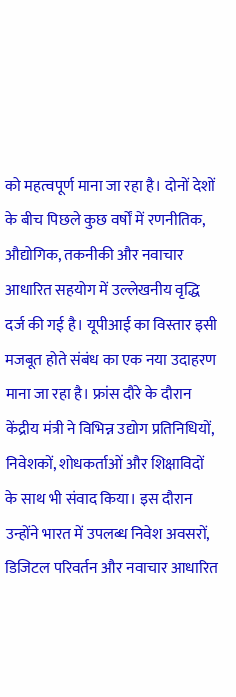को महत्वपूर्ण माना जा रहा है। दोनों देशों के बीच पिछले कुछ वर्षों में रणनीतिक, औद्योगिक, तकनीकी और नवाचार आधारित सहयोग में उल्लेखनीय वृद्धि दर्ज की गई है। यूपीआई का विस्तार इसी मजबूत होते संबंध का एक नया उदाहरण माना जा रहा है। फ्रांस दौरे के दौरान केंद्रीय मंत्री ने विभिन्न उद्योग प्रतिनिधियों, निवेशकों, शोधकर्ताओं और शिक्षाविदों के साथ भी संवाद किया। इस दौरान उन्होंने भारत में उपलब्ध निवेश अवसरों, डिजिटल परिवर्तन और नवाचार आधारित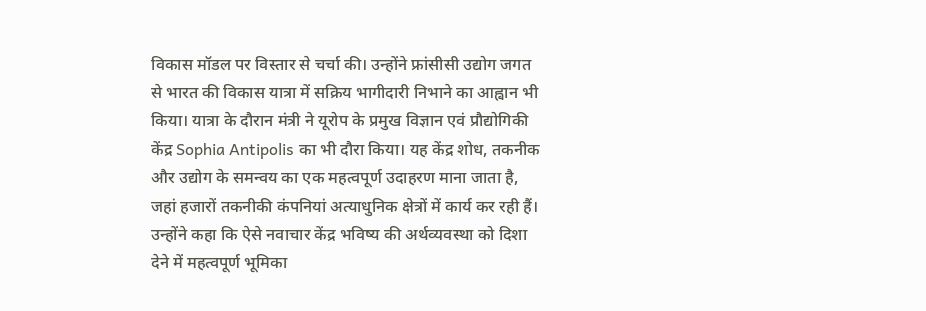विकास मॉडल पर विस्तार से चर्चा की। उन्होंने फ्रांसीसी उद्योग जगत से भारत की विकास यात्रा में सक्रिय भागीदारी निभाने का आह्वान भी किया। यात्रा के दौरान मंत्री ने यूरोप के प्रमुख विज्ञान एवं प्रौद्योगिकी केंद्र Sophia Antipolis का भी दौरा किया। यह केंद्र शोध, तकनीक और उद्योग के समन्वय का एक महत्वपूर्ण उदाहरण माना जाता है, जहां हजारों तकनीकी कंपनियां अत्याधुनिक क्षेत्रों में कार्य कर रही हैं। उन्होंने कहा कि ऐसे नवाचार केंद्र भविष्य की अर्थव्यवस्था को दिशा देने में महत्वपूर्ण भूमिका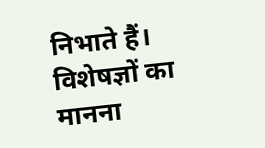निभाते हैं। विशेषज्ञों का मानना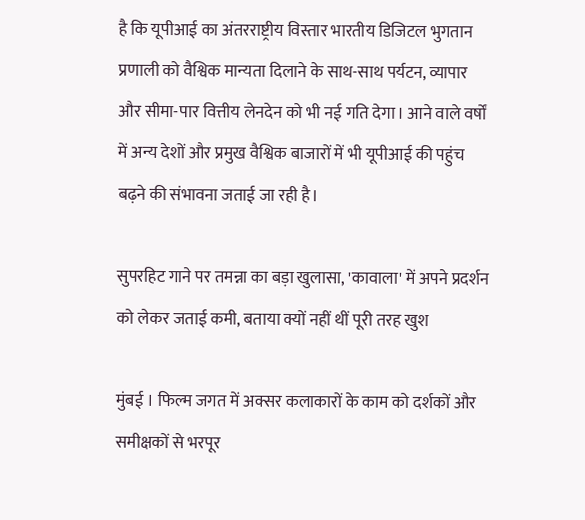है कि यूपीआई का अंतरराष्ट्रीय विस्तार भारतीय डिजिटल भुगतान प्रणाली को वैश्विक मान्यता दिलाने के साथ-साथ पर्यटन, व्यापार और सीमा-पार वित्तीय लेनदेन को भी नई गति देगा। आने वाले वर्षों में अन्य देशों और प्रमुख वैश्विक बाजारों में भी यूपीआई की पहुंच बढ़ने की संभावना जताई जा रही है।

सुपरहिट गाने पर तमन्ना का बड़ा खुलासा, 'कावाला' में अपने प्रदर्शन को लेकर जताई कमी, बताया क्यों नहीं थीं पूरी तरह खुश

मुंबई । फिल्म जगत में अक्सर कलाकारों के काम को दर्शकों और समीक्षकों से भरपूर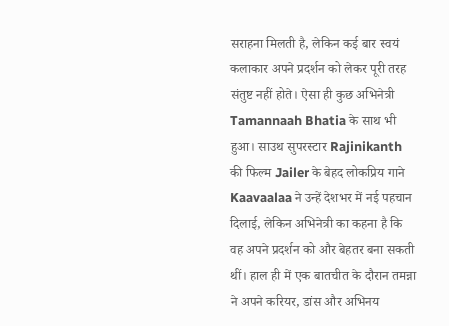सराहना मिलती है, लेकिन कई बार स्वयं कलाकार अपने प्रदर्शन को लेकर पूरी तरह संतुष्ट नहीं होते। ऐसा ही कुछ अभिनेत्री Tamannaah Bhatia के साथ भी हुआ। साउथ सुपरस्टार Rajinikanth की फिल्म Jailer के बेहद लोकप्रिय गाने Kaavaalaa ने उन्हें देशभर में नई पहचान दिलाई, लेकिन अभिनेत्री का कहना है कि वह अपने प्रदर्शन को और बेहतर बना सकती थीं। हाल ही में एक बातचीत के दौरान तमन्ना ने अपने करियर, डांस और अभिनय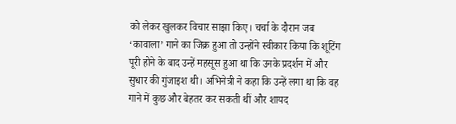को लेकर खुलकर विचार साझा किए। चर्चा के दौरान जब ‘कावाला’ गाने का जिक्र हुआ तो उन्होंने स्वीकार किया कि शूटिंग पूरी होने के बाद उन्हें महसूस हुआ था कि उनके प्रदर्शन में और सुधार की गुंजाइश थी। अभिनेत्री ने कहा कि उन्हें लगा था कि वह गाने में कुछ और बेहतर कर सकती थीं और शायद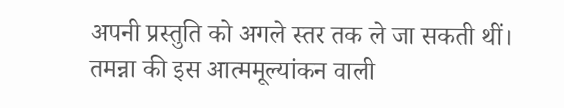अपनी प्रस्तुति को अगले स्तर तक ले जा सकती थीं। तमन्ना की इस आत्ममूल्यांकन वाली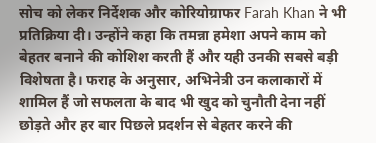सोच को लेकर निर्देशक और कोरियोग्राफर Farah Khan ने भी प्रतिक्रिया दी। उन्होंने कहा कि तमन्ना हमेशा अपने काम को बेहतर बनाने की कोशिश करती हैं और यही उनकी सबसे बड़ी विशेषता है। फराह के अनुसार, अभिनेत्री उन कलाकारों में शामिल हैं जो सफलता के बाद भी खुद को चुनौती देना नहीं छोड़ते और हर बार पिछले प्रदर्शन से बेहतर करने की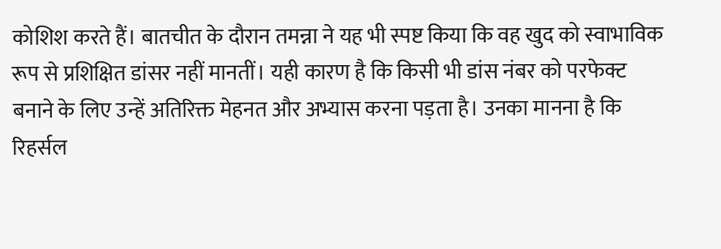कोशिश करते हैं। बातचीत के दौरान तमन्ना ने यह भी स्पष्ट किया कि वह खुद को स्वाभाविक रूप से प्रशिक्षित डांसर नहीं मानतीं। यही कारण है कि किसी भी डांस नंबर को परफेक्ट बनाने के लिए उन्हें अतिरिक्त मेहनत और अभ्यास करना पड़ता है। उनका मानना है कि रिहर्सल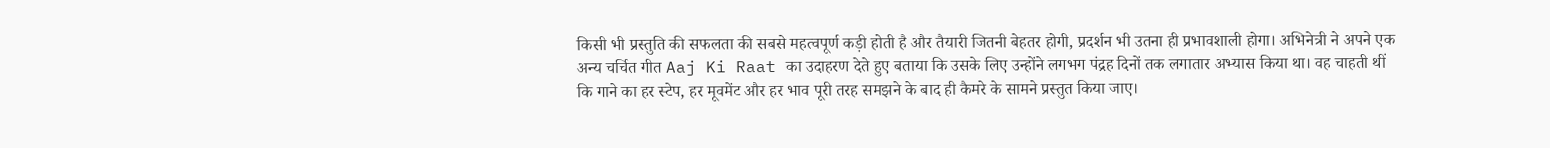किसी भी प्रस्तुति की सफलता की सबसे महत्वपूर्ण कड़ी होती है और तैयारी जितनी बेहतर होगी, प्रदर्शन भी उतना ही प्रभावशाली होगा। अभिनेत्री ने अपने एक अन्य चर्चित गीत Aaj Ki Raat का उदाहरण देते हुए बताया कि उसके लिए उन्होंने लगभग पंद्रह दिनों तक लगातार अभ्यास किया था। वह चाहती थीं कि गाने का हर स्टेप, हर मूवमेंट और हर भाव पूरी तरह समझने के बाद ही कैमरे के सामने प्रस्तुत किया जाए।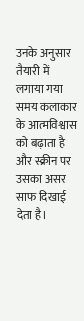उनके अनुसार तैयारी में लगाया गया समय कलाकार के आत्मविश्वास को बढ़ाता है और स्क्रीन पर उसका असर साफ दिखाई देता है।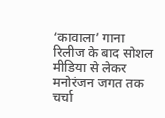‘कावाला’ गाना रिलीज के बाद सोशल मीडिया से लेकर मनोरंजन जगत तक चर्चा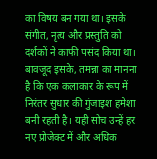का विषय बन गया था। इसके संगीत, नृत्य और प्रस्तुति को दर्शकों ने काफी पसंद किया था। बावजूद इसके, तमन्ना का मानना है कि एक कलाकार के रूप में निरंतर सुधार की गुंजाइश हमेशा बनी रहती है। यही सोच उन्हें हर नए प्रोजेक्ट में और अधिक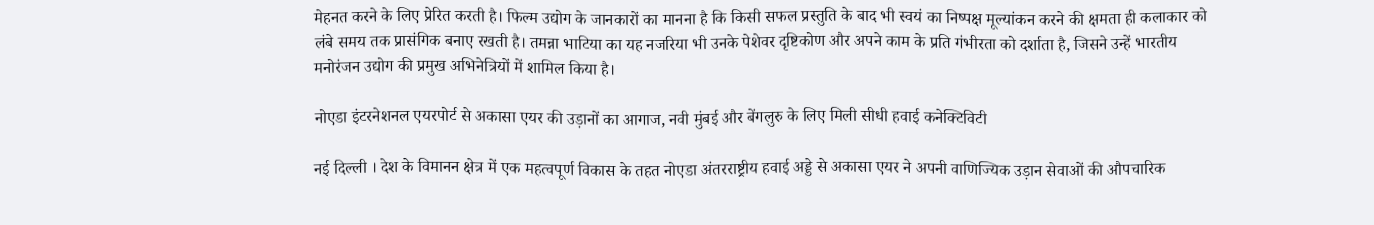मेहनत करने के लिए प्रेरित करती है। फिल्म उद्योग के जानकारों का मानना है कि किसी सफल प्रस्तुति के बाद भी स्वयं का निष्पक्ष मूल्यांकन करने की क्षमता ही कलाकार को लंबे समय तक प्रासंगिक बनाए रखती है। तमन्ना भाटिया का यह नजरिया भी उनके पेशेवर दृष्टिकोण और अपने काम के प्रति गंभीरता को दर्शाता है, जिसने उन्हें भारतीय मनोरंजन उद्योग की प्रमुख अभिनेत्रियों में शामिल किया है।

नोएडा इंटरनेशनल एयरपोर्ट से अकासा एयर की उड़ानों का आगाज, नवी मुंबई और बेंगलुरु के लिए मिली सीधी हवाई कनेक्टिविटी

नई दिल्ली । देश के विमानन क्षेत्र में एक महत्वपूर्ण विकास के तहत नोएडा अंतरराष्ट्रीय हवाई अड्डे से अकासा एयर ने अपनी वाणिज्यिक उड़ान सेवाओं की औपचारिक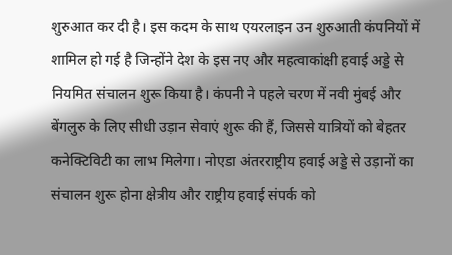शुरुआत कर दी है। इस कदम के साथ एयरलाइन उन शुरुआती कंपनियों में शामिल हो गई है जिन्होंने देश के इस नए और महत्वाकांक्षी हवाई अड्डे से नियमित संचालन शुरू किया है। कंपनी ने पहले चरण में नवी मुंबई और बेंगलुरु के लिए सीधी उड़ान सेवाएं शुरू की हैं, जिससे यात्रियों को बेहतर कनेक्टिविटी का लाभ मिलेगा। नोएडा अंतरराष्ट्रीय हवाई अड्डे से उड़ानों का संचालन शुरू होना क्षेत्रीय और राष्ट्रीय हवाई संपर्क को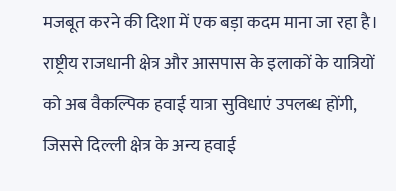मजबूत करने की दिशा में एक बड़ा कदम माना जा रहा है। राष्ट्रीय राजधानी क्षेत्र और आसपास के इलाकों के यात्रियों को अब वैकल्पिक हवाई यात्रा सुविधाएं उपलब्ध होंगी, जिससे दिल्ली क्षेत्र के अन्य हवाई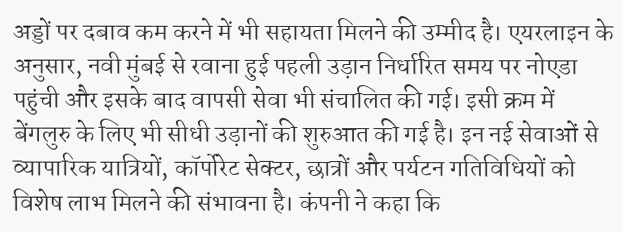अड्डों पर दबाव कम करने में भी सहायता मिलने की उम्मीद है। एयरलाइन के अनुसार, नवी मुंबई से रवाना हुई पहली उड़ान निर्धारित समय पर नोएडा पहुंची और इसके बाद वापसी सेवा भी संचालित की गई। इसी क्रम में बेंगलुरु के लिए भी सीधी उड़ानों की शुरुआत की गई है। इन नई सेवाओं से व्यापारिक यात्रियों, कॉर्पोरेट सेक्टर, छात्रों और पर्यटन गतिविधियों को विशेष लाभ मिलने की संभावना है। कंपनी ने कहा कि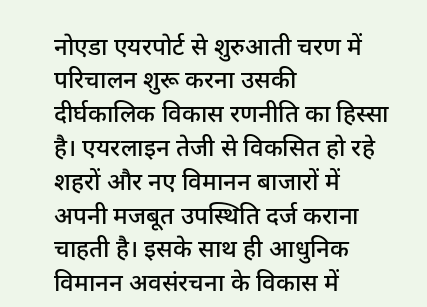नोएडा एयरपोर्ट से शुरुआती चरण में परिचालन शुरू करना उसकी दीर्घकालिक विकास रणनीति का हिस्सा है। एयरलाइन तेजी से विकसित हो रहे शहरों और नए विमानन बाजारों में अपनी मजबूत उपस्थिति दर्ज कराना चाहती है। इसके साथ ही आधुनिक विमानन अवसंरचना के विकास में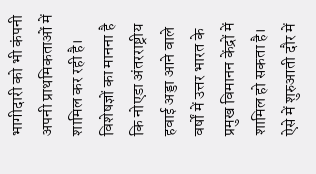भागीदारी को भी कंपनी अपनी प्राथमिकताओं में शामिल कर रही है। विशेषज्ञों का मानना है कि नोएडा अंतरराष्ट्रीय हवाई अड्डा आने वाले वर्षों में उत्तर भारत के प्रमुख विमानन केंद्रों में शामिल हो सकता है। ऐसे में शुरुआती दौर में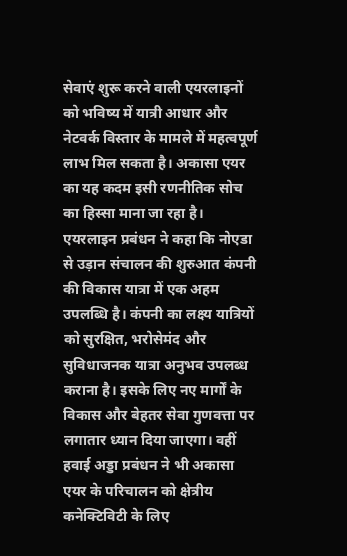सेवाएं शुरू करने वाली एयरलाइनों को भविष्य में यात्री आधार और नेटवर्क विस्तार के मामले में महत्वपूर्ण लाभ मिल सकता है। अकासा एयर का यह कदम इसी रणनीतिक सोच का हिस्सा माना जा रहा है। एयरलाइन प्रबंधन ने कहा कि नोएडा से उड़ान संचालन की शुरुआत कंपनी की विकास यात्रा में एक अहम उपलब्धि है। कंपनी का लक्ष्य यात्रियों को सुरक्षित, भरोसेमंद और सुविधाजनक यात्रा अनुभव उपलब्ध कराना है। इसके लिए नए मार्गों के विकास और बेहतर सेवा गुणवत्ता पर लगातार ध्यान दिया जाएगा। वहीं हवाई अड्डा प्रबंधन ने भी अकासा एयर के परिचालन को क्षेत्रीय कनेक्टिविटी के लिए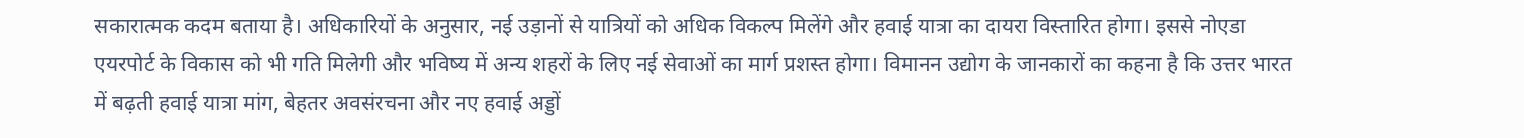सकारात्मक कदम बताया है। अधिकारियों के अनुसार, नई उड़ानों से यात्रियों को अधिक विकल्प मिलेंगे और हवाई यात्रा का दायरा विस्तारित होगा। इससे नोएडा एयरपोर्ट के विकास को भी गति मिलेगी और भविष्य में अन्य शहरों के लिए नई सेवाओं का मार्ग प्रशस्त होगा। विमानन उद्योग के जानकारों का कहना है कि उत्तर भारत में बढ़ती हवाई यात्रा मांग, बेहतर अवसंरचना और नए हवाई अड्डों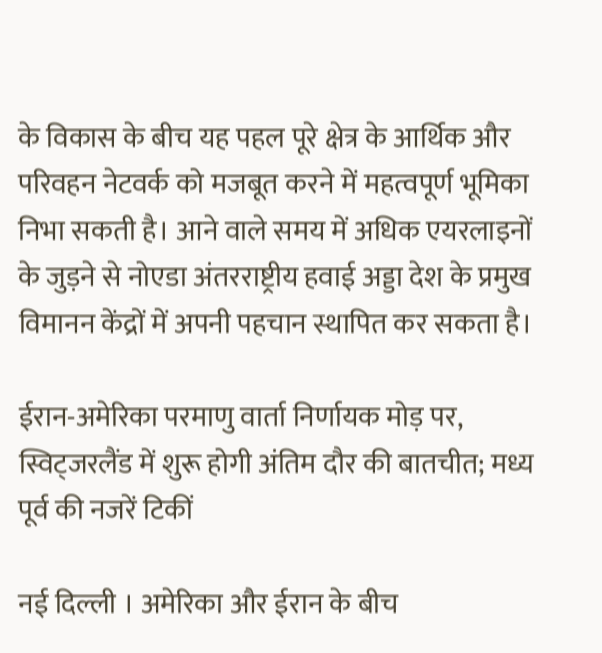के विकास के बीच यह पहल पूरे क्षेत्र के आर्थिक और परिवहन नेटवर्क को मजबूत करने में महत्वपूर्ण भूमिका निभा सकती है। आने वाले समय में अधिक एयरलाइनों के जुड़ने से नोएडा अंतरराष्ट्रीय हवाई अड्डा देश के प्रमुख विमानन केंद्रों में अपनी पहचान स्थापित कर सकता है।

ईरान-अमेरिका परमाणु वार्ता निर्णायक मोड़ पर, स्विट्जरलैंड में शुरू होगी अंतिम दौर की बातचीत; मध्य पूर्व की नजरें टिकीं

नई दिल्ली । अमेरिका और ईरान के बीच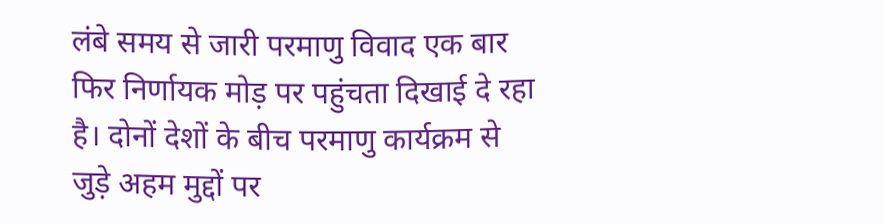लंबे समय से जारी परमाणु विवाद एक बार फिर निर्णायक मोड़ पर पहुंचता दिखाई दे रहा है। दोनों देशों के बीच परमाणु कार्यक्रम से जुड़े अहम मुद्दों पर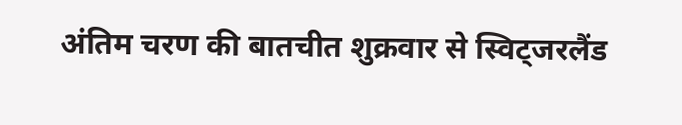अंतिम चरण की बातचीत शुक्रवार से स्विट्जरलैंड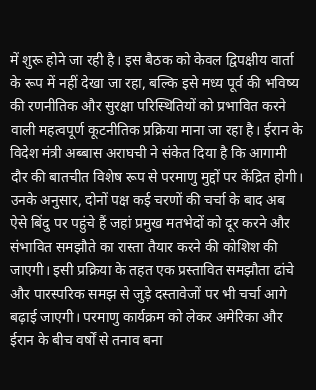में शुरू होने जा रही है। इस बैठक को केवल द्विपक्षीय वार्ता के रूप में नहीं देखा जा रहा, बल्कि इसे मध्य पूर्व की भविष्य की रणनीतिक और सुरक्षा परिस्थितियों को प्रभावित करने वाली महत्वपूर्ण कूटनीतिक प्रक्रिया माना जा रहा है। ईरान के विदेश मंत्री अब्बास अराघची ने संकेत दिया है कि आगामी दौर की बातचीत विशेष रूप से परमाणु मुद्दों पर केंद्रित होगी। उनके अनुसार, दोनों पक्ष कई चरणों की चर्चा के बाद अब ऐसे बिंदु पर पहुंचे हैं जहां प्रमुख मतभेदों को दूर करने और संभावित समझौते का रास्ता तैयार करने की कोशिश की जाएगी। इसी प्रक्रिया के तहत एक प्रस्तावित समझौता ढांचे और पारस्परिक समझ से जुड़े दस्तावेजों पर भी चर्चा आगे बढ़ाई जाएगी। परमाणु कार्यक्रम को लेकर अमेरिका और ईरान के बीच वर्षों से तनाव बना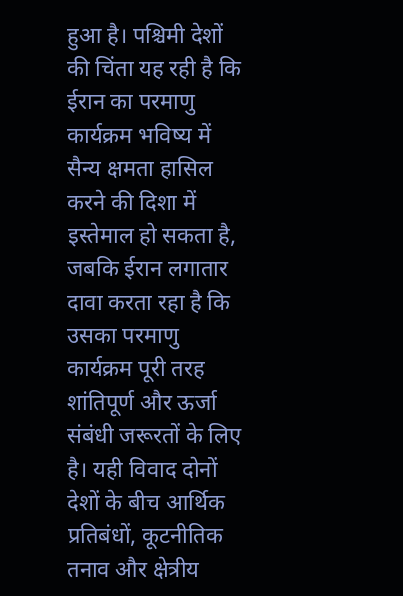हुआ है। पश्चिमी देशों की चिंता यह रही है कि ईरान का परमाणु कार्यक्रम भविष्य में सैन्य क्षमता हासिल करने की दिशा में इस्तेमाल हो सकता है, जबकि ईरान लगातार दावा करता रहा है कि उसका परमाणु कार्यक्रम पूरी तरह शांतिपूर्ण और ऊर्जा संबंधी जरूरतों के लिए है। यही विवाद दोनों देशों के बीच आर्थिक प्रतिबंधों, कूटनीतिक तनाव और क्षेत्रीय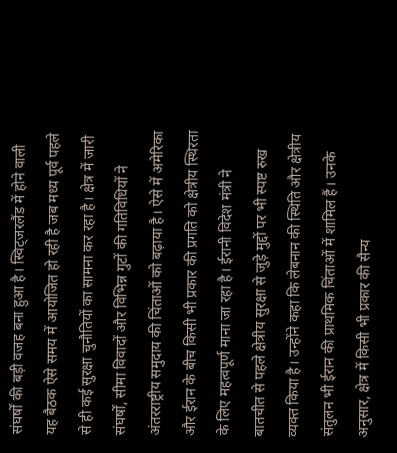संघर्षों की बड़ी वजह बना हुआ है। स्विट्जरलैंड में होने वाली यह बैठक ऐसे समय में आयोजित हो रही है जब मध्य पूर्व पहले से ही कई सुरक्षा चुनौतियों का सामना कर रहा है। क्षेत्र में जारी संघर्षों, सीमा विवादों और विभिन्न गुटों की गतिविधियों ने अंतरराष्ट्रीय समुदाय की चिंताओं को बढ़ाया है। ऐसे में अमेरिका और ईरान के बीच किसी भी प्रकार की प्रगति को क्षेत्रीय स्थिरता के लिए महत्वपूर्ण माना जा रहा है। ईरानी विदेश मंत्री ने बातचीत से पहले क्षेत्रीय सुरक्षा से जुड़े मुद्दों पर भी स्पष्ट रुख व्यक्त किया है। उन्होंने कहा कि लेबनान की स्थिति और क्षेत्रीय संतुलन भी ईरान की प्राथमिक चिंताओं में शामिल हैं। उनके अनुसार, क्षेत्र में किसी भी प्रकार की सैन्य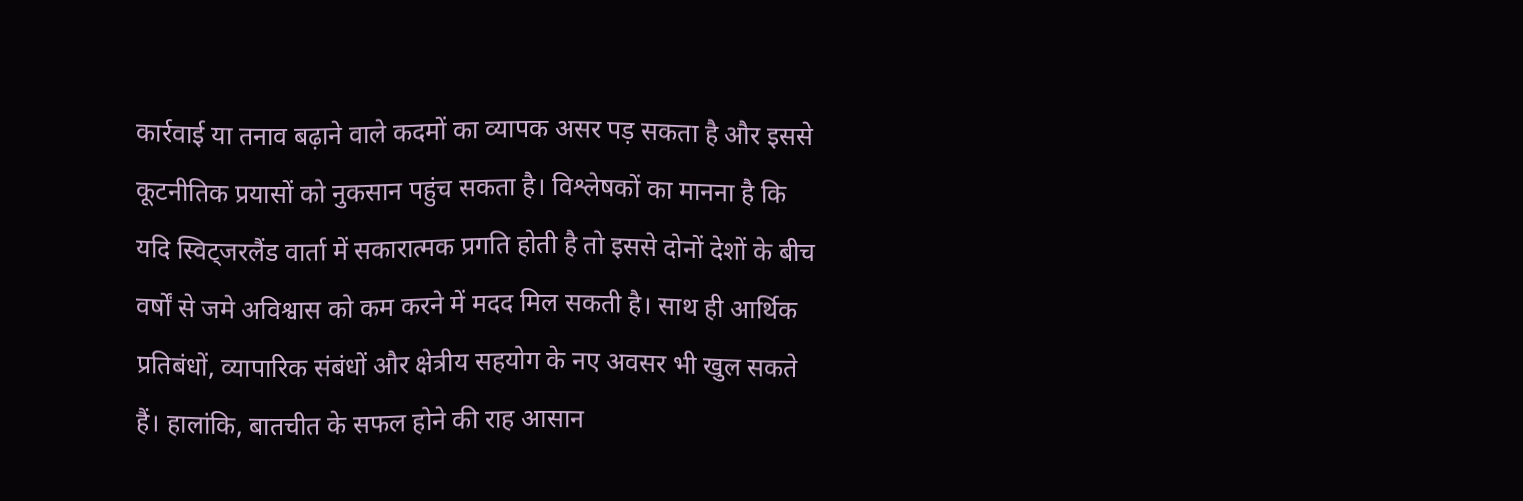कार्रवाई या तनाव बढ़ाने वाले कदमों का व्यापक असर पड़ सकता है और इससे कूटनीतिक प्रयासों को नुकसान पहुंच सकता है। विश्लेषकों का मानना है कि यदि स्विट्जरलैंड वार्ता में सकारात्मक प्रगति होती है तो इससे दोनों देशों के बीच वर्षों से जमे अविश्वास को कम करने में मदद मिल सकती है। साथ ही आर्थिक प्रतिबंधों, व्यापारिक संबंधों और क्षेत्रीय सहयोग के नए अवसर भी खुल सकते हैं। हालांकि, बातचीत के सफल होने की राह आसान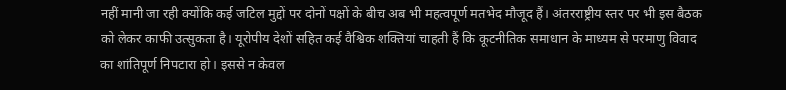नहीं मानी जा रही क्योंकि कई जटिल मुद्दों पर दोनों पक्षों के बीच अब भी महत्वपूर्ण मतभेद मौजूद हैं। अंतरराष्ट्रीय स्तर पर भी इस बैठक को लेकर काफी उत्सुकता है। यूरोपीय देशों सहित कई वैश्विक शक्तियां चाहती हैं कि कूटनीतिक समाधान के माध्यम से परमाणु विवाद का शांतिपूर्ण निपटारा हो। इससे न केवल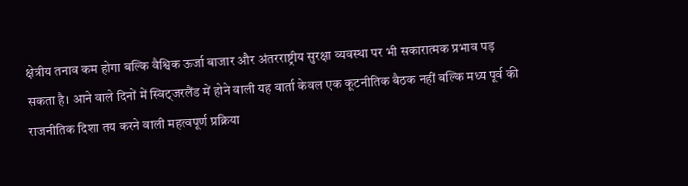क्षेत्रीय तनाव कम होगा बल्कि वैश्विक ऊर्जा बाजार और अंतरराष्ट्रीय सुरक्षा व्यवस्था पर भी सकारात्मक प्रभाव पड़ सकता है। आने वाले दिनों में स्विट्जरलैंड में होने वाली यह वार्ता केवल एक कूटनीतिक बैठक नहीं बल्कि मध्य पूर्व की राजनीतिक दिशा तय करने वाली महत्वपूर्ण प्रक्रिया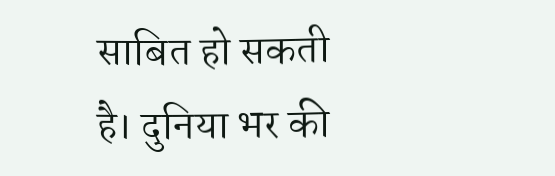साबित हो सकती है। दुनिया भर की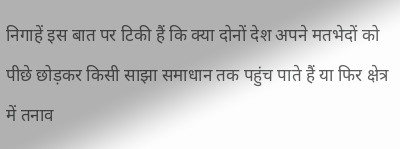निगाहें इस बात पर टिकी हैं कि क्या दोनों देश अपने मतभेदों को पीछे छोड़कर किसी साझा समाधान तक पहुंच पाते हैं या फिर क्षेत्र में तनाव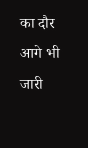का दौर आगे भी जारी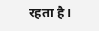रहता है।